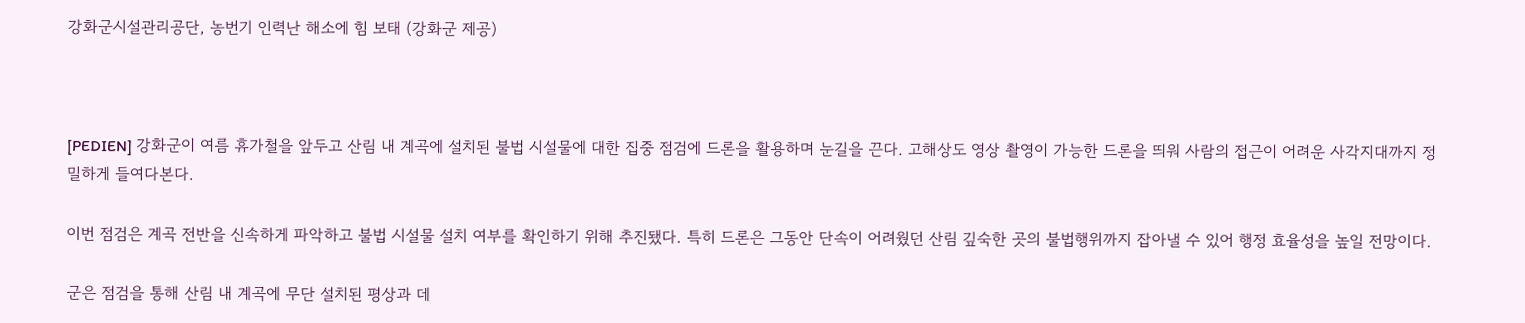강화군시설관리공단, 농번기 인력난 해소에 힘 보태 (강화군 제공)



[PEDIEN] 강화군이 여름 휴가철을 앞두고 산림 내 계곡에 설치된 불법 시설물에 대한 집중 점검에 드론을 활용하며 눈길을 끈다. 고해상도 영상 촬영이 가능한 드론을 띄워 사람의 접근이 어려운 사각지대까지 정밀하게 들여다본다.

이번 점검은 계곡 전반을 신속하게 파악하고 불법 시설물 설치 여부를 확인하기 위해 추진됐다. 특히 드론은 그동안 단속이 어려웠던 산림 깊숙한 곳의 불법행위까지 잡아낼 수 있어 행정 효율성을 높일 전망이다.

군은 점검을 통해 산림 내 계곡에 무단 설치된 평상과 데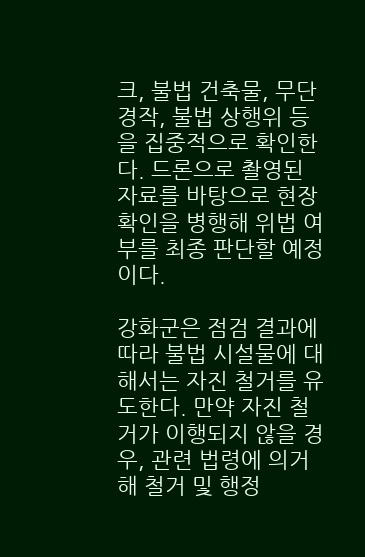크, 불법 건축물, 무단 경작, 불법 상행위 등을 집중적으로 확인한다. 드론으로 촬영된 자료를 바탕으로 현장 확인을 병행해 위법 여부를 최종 판단할 예정이다.

강화군은 점검 결과에 따라 불법 시설물에 대해서는 자진 철거를 유도한다. 만약 자진 철거가 이행되지 않을 경우, 관련 법령에 의거해 철거 및 행정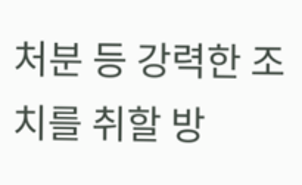처분 등 강력한 조치를 취할 방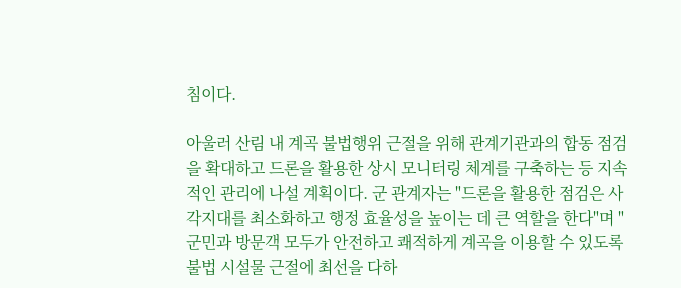침이다.

아울러 산림 내 계곡 불법행위 근절을 위해 관계기관과의 합동 점검을 확대하고 드론을 활용한 상시 모니터링 체계를 구축하는 등 지속적인 관리에 나설 계획이다. 군 관계자는 "드론을 활용한 점검은 사각지대를 최소화하고 행정 효율성을 높이는 데 큰 역할을 한다"며 "군민과 방문객 모두가 안전하고 쾌적하게 계곡을 이용할 수 있도록 불법 시설물 근절에 최선을 다하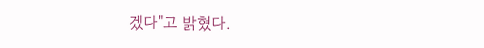겠다"고 밝혔다.